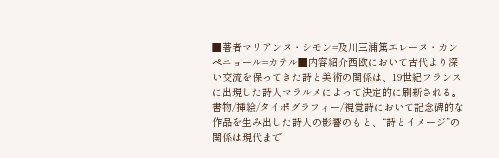■著者マリアンヌ・シモン=及川三浦篤エレーヌ・カンペニョール=カテル■内容紹介西欧において古代より深い交流を保ってきた詩と美術の関係は、19世紀フランスに出現した詩人マラルメによって決定的に刷新される。書物/挿絵/タイポグラフィー/視覚詩において記念碑的な作品を生み出した詩人の影響のもと、“詩とイメージ”の関係は現代まで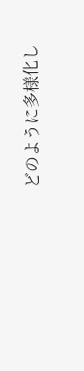どのように多様化し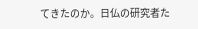てきたのか。日仏の研究者た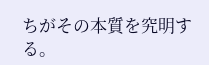ちがその本質を究明する。